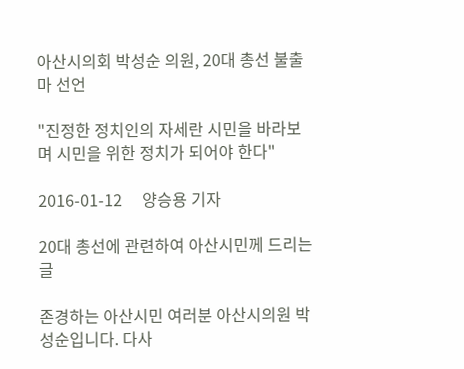아산시의회 박성순 의원, 20대 총선 불출마 선언

"진정한 정치인의 자세란 시민을 바라보며 시민을 위한 정치가 되어야 한다"

2016-01-12     양승용 기자

20대 총선에 관련하여 아산시민께 드리는 글

존경하는 아산시민 여러분 아산시의원 박성순입니다. 다사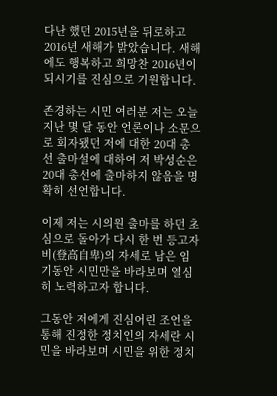다난 했던 2015년을 뒤로하고 2016년 새해가 밝았습니다. 새해에도 행복하고 희망찬 2016년이 되시기를 진심으로 기원합니다.

존경하는 시민 여러분 저는 오늘 지난 몇 달 동안 언론이나 소문으로 회자됐던 저에 대한 20대 총선 출마설에 대하여 저 박성순은 20대 총선에 출마하지 않음을 명확히 선언합니다.

이제 저는 시의원 출마를 하던 초심으로 돌아가 다시 한 번 등고자비(登高自卑)의 자세로 남은 임기동안 시민만을 바라보며 열심히 노력하고자 합니다.

그동안 저에게 진심어린 조언을 통해 진정한 정치인의 자세란 시민을 바라보며 시민을 위한 정치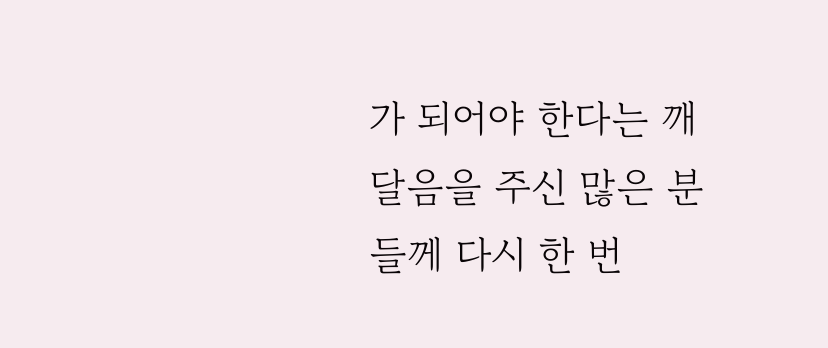가 되어야 한다는 깨달음을 주신 많은 분들께 다시 한 번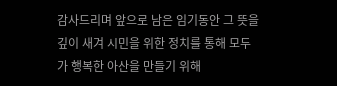감사드리며 앞으로 남은 임기동안 그 뜻을 깊이 새겨 시민을 위한 정치를 통해 모두가 행복한 아산을 만들기 위해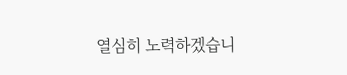열심히 노력하겠습니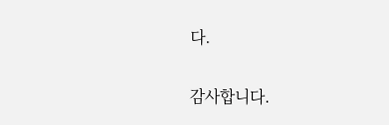다.

감사합니다.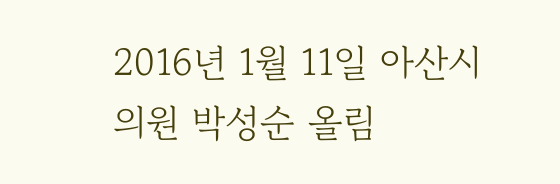2016년 1월 11일 아산시의원 박성순 올림